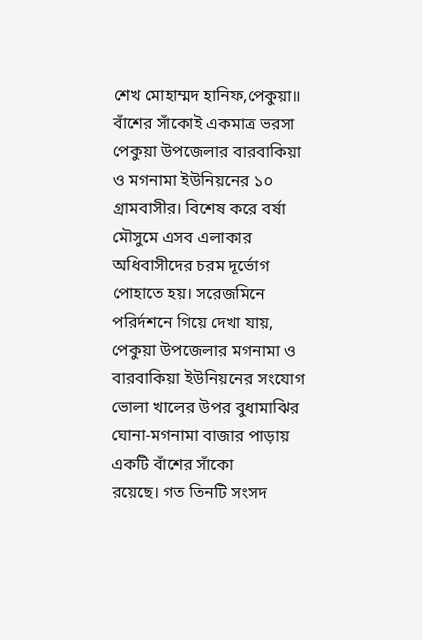শেখ মোহাম্মদ হানিফ,পেকুয়া॥
বাঁশের সাঁকোই একমাত্র ভরসা পেকুয়া উপজেলার বারবাকিয়া ও মগনামা ইউনিয়নের ১০ গ্রামবাসীর। বিশেষ করে বর্ষা মৌসুমে এসব এলাকার অধিবাসীদের চরম দূর্ভোগ পোহাতে হয়। সরেজমিনে পরির্দশনে গিয়ে দেখা যায়, পেকুয়া উপজেলার মগনামা ও বারবাকিয়া ইউনিয়নের সংযোগ ভোলা খালের উপর বুধামাঝির ঘোনা-মগনামা বাজার পাড়ায় একটি বাঁশের সাঁকো
রয়েছে। গত তিনটি সংসদ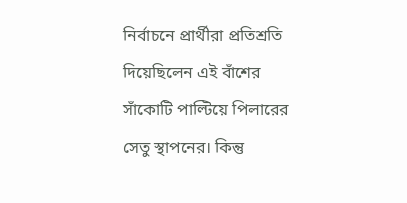নির্বাচনে প্রার্থীরা প্রতিশ্রতি দিয়েছিলেন এই বাঁশের সাঁকোটি পাল্টিয়ে পিলারের সেতু স্থাপনের। কিন্তু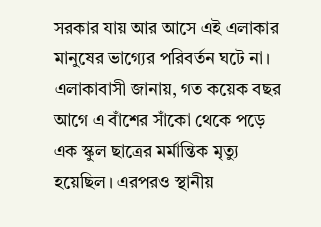সরকার যায় আর আসে এই এলাকার মানুষের ভাগ্যের পরিবর্তন ঘটে না। এলাকাবাসী জানায়, গত কয়েক বছর আগে এ বাঁশের সাঁকো থেকে পড়ে এক স্কুল ছাত্রের মর্মান্তিক মৃত্যু হয়েছিল। এরপরও স্থানীয়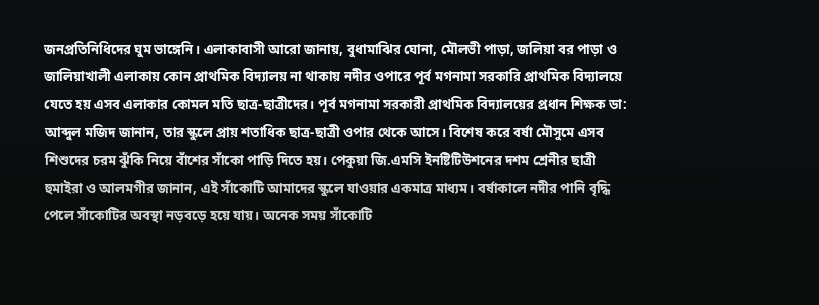জনপ্রতিনিধিদের ঘুম ভাঙ্গেনি। এলাকাবাসী আরো জানায়, বুধামাঝির ঘোনা, মৌলভী পাড়া, জলিয়া বর পাড়া ও জালিয়াখালী এলাকায় কোন প্রাথমিক বিদ্যালয় না থাকায় নদীর ওপারে পূর্ব মগনামা সরকারি প্রাথমিক বিদ্যালয়ে যেতে হয় এসব এলাকার কোমল মতি ছাত্র-ছাত্রীদের। পূর্ব মগনামা সরকারী প্রাথমিক বিদ্যালয়ের প্রধান শিক্ষক ডা: আব্দুল মজিদ জানান, তার স্কুলে প্রায় শতাধিক ছাত্র-ছাত্রী ওপার থেকে আসে। বিশেষ করে বর্ষা মৌসুমে এসব শিশুদের চরম ঝুঁকি নিয়ে বাঁশের সাঁকো পাড়ি দিতে হয়। পেকুয়া জি.এমসি ইনষ্টিটিউশনের দশম শ্রেনীর ছাত্রী হুমাইরা ও আলমগীর জানান, এই সাঁকোটি আমাদের স্কুলে যাওয়ার একমাত্র মাধ্যম। বর্ষাকালে নদীর পানি বৃদ্ধি পেলে সাঁকোটির অবস্থা নড়বড়ে হয়ে যায়। অনেক সময় সাঁকোটি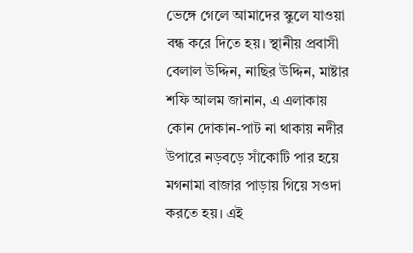ভেঙ্গে গেলে আমাদের স্কুলে যাওয়া বন্ধ করে দিতে হয়। স্থানীয় প্রবাসী বেলাল উদ্দিন, নাছির উদ্দিন, মাষ্টার শফি আলম জানান, এ এলাকায় কোন দোকান-পাট না থাকায় নদীর উপারে নড়বড়ে সাঁকোটি পার হয়ে মগনামা বাজার পাড়ায় গিয়ে সওদা করতে হয়। এই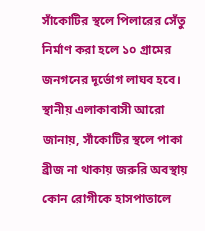সাঁকোটির স্থলে পিলারের সেঁতু নির্মাণ করা হলে ১০ গ্রামের জনগনের দূর্ভোগ লাঘব হবে। স্থানীয় এলাকাবাসী আরো জানায়, সাঁকোটির স্থলে পাকা ব্রীজ না থাকায় জরুরি অবস্থায় কোন রোগীকে হাসপাতালে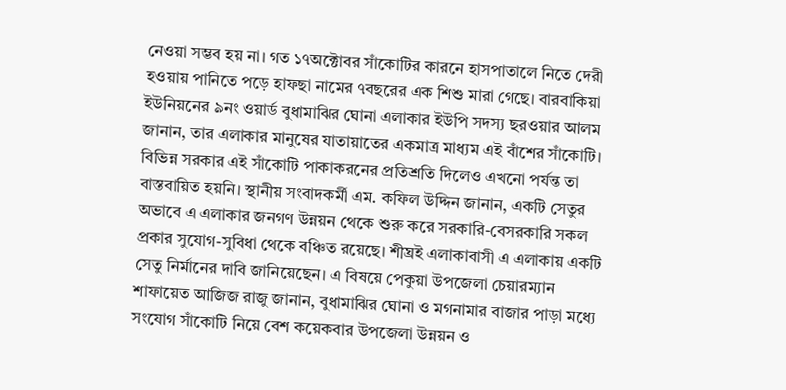নেওয়া সম্ভব হয় না। গত ১৭অক্টোবর সাঁকোটির কারনে হাসপাতালে নিতে দেরী হওয়ায় পানিতে পড়ে হাফছা নামের ৭বছরের এক শিশু মারা গেছে। বারবাকিয়া ইউনিয়নের ৯নং ওয়ার্ড বুধামাঝির ঘোনা এলাকার ইউপি সদস্য ছরওয়ার আলম জানান, তার এলাকার মানুষের যাতায়াতের একমাত্র মাধ্যম এই বাঁশের সাঁকোটি। বিভিন্ন সরকার এই সাঁকোটি পাকাকরনের প্রতিশ্রতি দিলেও এখনো পর্যন্ত তা বাস্তবায়িত হয়নি। স্থানীয় সংবাদকর্মী এম. কফিল উদ্দিন জানান, একটি সেতুর অভাবে এ এলাকার জনগণ উন্নয়ন থেকে শুরু করে সরকারি-বেসরকারি সকল প্রকার সুযোগ-সুবিধা থেকে বঞ্চিত রয়েছে। শীঘ্রই এলাকাবাসী এ এলাকায় একটি সেতু নির্মানের দাবি জানিয়েছেন। এ বিষয়ে পেকুয়া উপজেলা চেয়ারম্যান শাফায়েত আজিজ রাজু জানান, বুধামাঝির ঘোনা ও মগনামার বাজার পাড়া মধ্যে সংযোগ সাঁকোটি নিয়ে বেশ কয়েকবার উপজেলা উন্নয়ন ও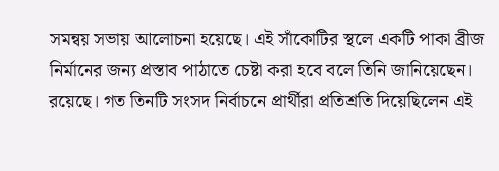সমন্বয় সভায় আলোচনা হয়েছে। এই সাঁকোটির স্থলে একটি পাকা ব্রীজ নির্মানের জন্য প্রস্তাব পাঠাতে চেষ্টা করা হবে বলে তিনি জানিয়েছেন।
রয়েছে। গত তিনটি সংসদ নির্বাচনে প্রার্থীরা প্রতিশ্রতি দিয়েছিলেন এই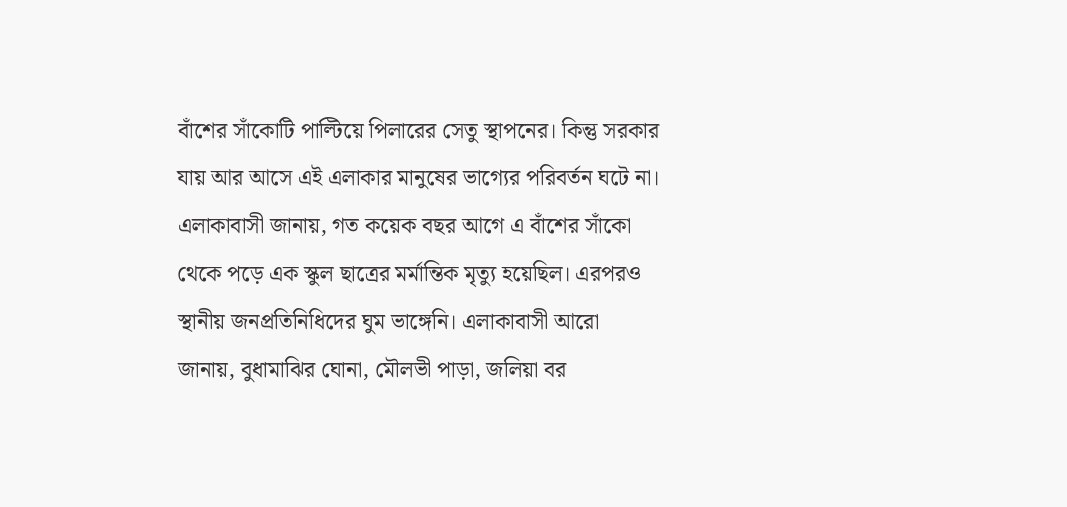বাঁশের সাঁকোটি পাল্টিয়ে পিলারের সেতু স্থাপনের। কিন্তু সরকার যায় আর আসে এই এলাকার মানুষের ভাগ্যের পরিবর্তন ঘটে না। এলাকাবাসী জানায়, গত কয়েক বছর আগে এ বাঁশের সাঁকো থেকে পড়ে এক স্কুল ছাত্রের মর্মান্তিক মৃত্যু হয়েছিল। এরপরও স্থানীয় জনপ্রতিনিধিদের ঘুম ভাঙ্গেনি। এলাকাবাসী আরো জানায়, বুধামাঝির ঘোনা, মৌলভী পাড়া, জলিয়া বর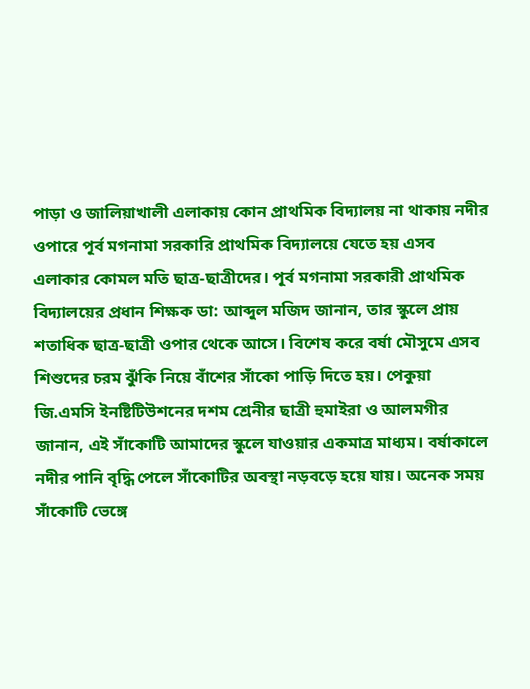পাড়া ও জালিয়াখালী এলাকায় কোন প্রাথমিক বিদ্যালয় না থাকায় নদীর ওপারে পূর্ব মগনামা সরকারি প্রাথমিক বিদ্যালয়ে যেতে হয় এসব এলাকার কোমল মতি ছাত্র-ছাত্রীদের। পূর্ব মগনামা সরকারী প্রাথমিক বিদ্যালয়ের প্রধান শিক্ষক ডা: আব্দুল মজিদ জানান, তার স্কুলে প্রায় শতাধিক ছাত্র-ছাত্রী ওপার থেকে আসে। বিশেষ করে বর্ষা মৌসুমে এসব শিশুদের চরম ঝুঁকি নিয়ে বাঁশের সাঁকো পাড়ি দিতে হয়। পেকুয়া জি.এমসি ইনষ্টিটিউশনের দশম শ্রেনীর ছাত্রী হুমাইরা ও আলমগীর জানান, এই সাঁকোটি আমাদের স্কুলে যাওয়ার একমাত্র মাধ্যম। বর্ষাকালে নদীর পানি বৃদ্ধি পেলে সাঁকোটির অবস্থা নড়বড়ে হয়ে যায়। অনেক সময় সাঁকোটি ভেঙ্গে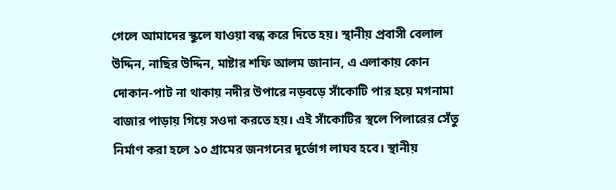গেলে আমাদের স্কুলে যাওয়া বন্ধ করে দিতে হয়। স্থানীয় প্রবাসী বেলাল উদ্দিন, নাছির উদ্দিন, মাষ্টার শফি আলম জানান, এ এলাকায় কোন দোকান-পাট না থাকায় নদীর উপারে নড়বড়ে সাঁকোটি পার হয়ে মগনামা বাজার পাড়ায় গিয়ে সওদা করতে হয়। এই সাঁকোটির স্থলে পিলারের সেঁতু নির্মাণ করা হলে ১০ গ্রামের জনগনের দূর্ভোগ লাঘব হবে। স্থানীয়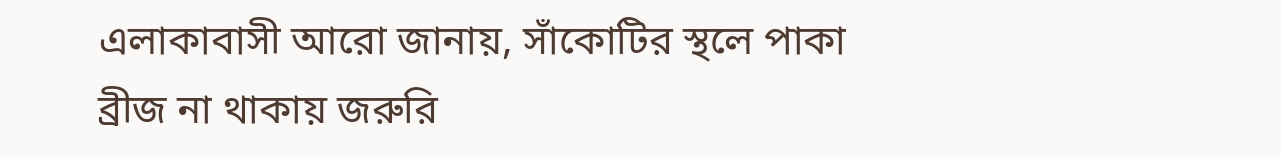এলাকাবাসী আরো জানায়, সাঁকোটির স্থলে পাকা ব্রীজ না থাকায় জরুরি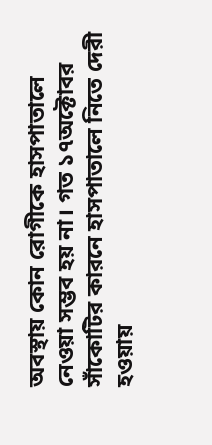অবস্থায় কোন রোগীকে হাসপাতালে নেওয়া সম্ভব হয় না। গত ১৭অক্টোবর সাঁকোটির কারনে হাসপাতালে নিতে দেরী হওয়ায়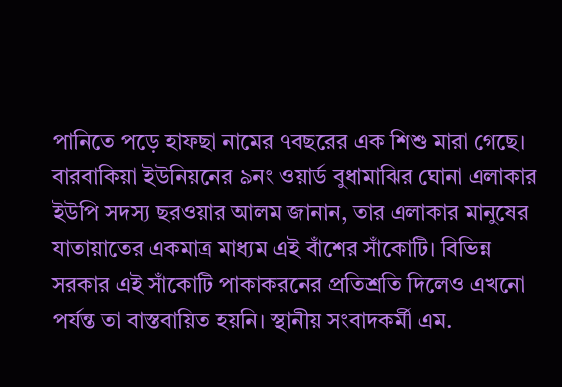পানিতে পড়ে হাফছা নামের ৭বছরের এক শিশু মারা গেছে। বারবাকিয়া ইউনিয়নের ৯নং ওয়ার্ড বুধামাঝির ঘোনা এলাকার ইউপি সদস্য ছরওয়ার আলম জানান, তার এলাকার মানুষের যাতায়াতের একমাত্র মাধ্যম এই বাঁশের সাঁকোটি। বিভিন্ন সরকার এই সাঁকোটি পাকাকরনের প্রতিশ্রতি দিলেও এখনো পর্যন্ত তা বাস্তবায়িত হয়নি। স্থানীয় সংবাদকর্মী এম.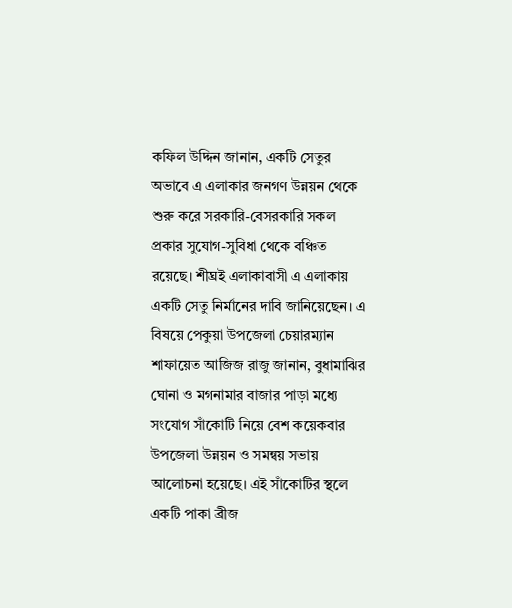কফিল উদ্দিন জানান, একটি সেতুর অভাবে এ এলাকার জনগণ উন্নয়ন থেকে শুরু করে সরকারি-বেসরকারি সকল প্রকার সুযোগ-সুবিধা থেকে বঞ্চিত রয়েছে। শীঘ্রই এলাকাবাসী এ এলাকায় একটি সেতু নির্মানের দাবি জানিয়েছেন। এ বিষয়ে পেকুয়া উপজেলা চেয়ারম্যান শাফায়েত আজিজ রাজু জানান, বুধামাঝির ঘোনা ও মগনামার বাজার পাড়া মধ্যে সংযোগ সাঁকোটি নিয়ে বেশ কয়েকবার উপজেলা উন্নয়ন ও সমন্বয় সভায় আলোচনা হয়েছে। এই সাঁকোটির স্থলে একটি পাকা ব্রীজ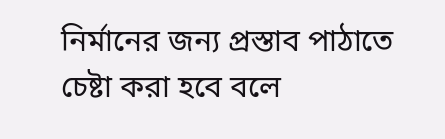নির্মানের জন্য প্রস্তাব পাঠাতে চেষ্টা করা হবে বলে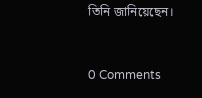তিনি জানিয়েছেন।


0 Comments